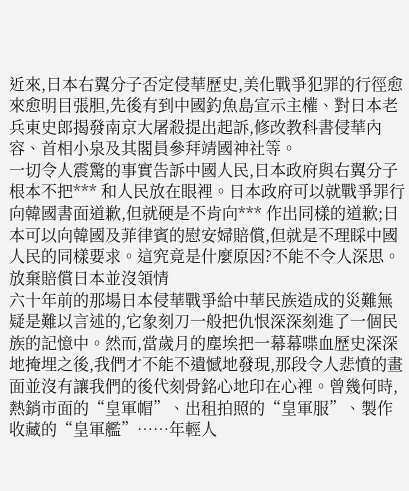近來,日本右翼分子否定侵華歷史,美化戰爭犯罪的行徑愈來愈明目張胆,先後有到中國釣魚島宣示主權、對日本老兵東史郎揭發南京大屠殺提出起訴,修改教科書侵華內容、首相小泉及其閣員參拜靖國神社等。
一切令人震驚的事實告訴中國人民,日本政府與右翼分子根本不把*** 和人民放在眼裡。日本政府可以就戰爭罪行向韓國書面道歉,但就硬是不肯向*** 作出同樣的道歉;日本可以向韓國及菲律賓的慰安婦賠償,但就是不理睬中國人民的同樣要求。這究竟是什麼原因?不能不令人深思。
放棄賠償日本並沒領情
六十年前的那場日本侵華戰爭給中華民族造成的災難無疑是難以言述的,它象刻刀一般把仇恨深深刻進了一個民族的記憶中。然而,當歲月的塵埃把一幕幕喋血歷史深深地掩埋之後,我們才不能不遺憾地發現,那段令人悲憤的畫面並沒有讓我們的後代刻骨銘心地印在心裡。曾幾何時,熱銷市面的“皇軍帽”、出租拍照的“皇軍服”、製作收藏的“皇軍艦”……年輕人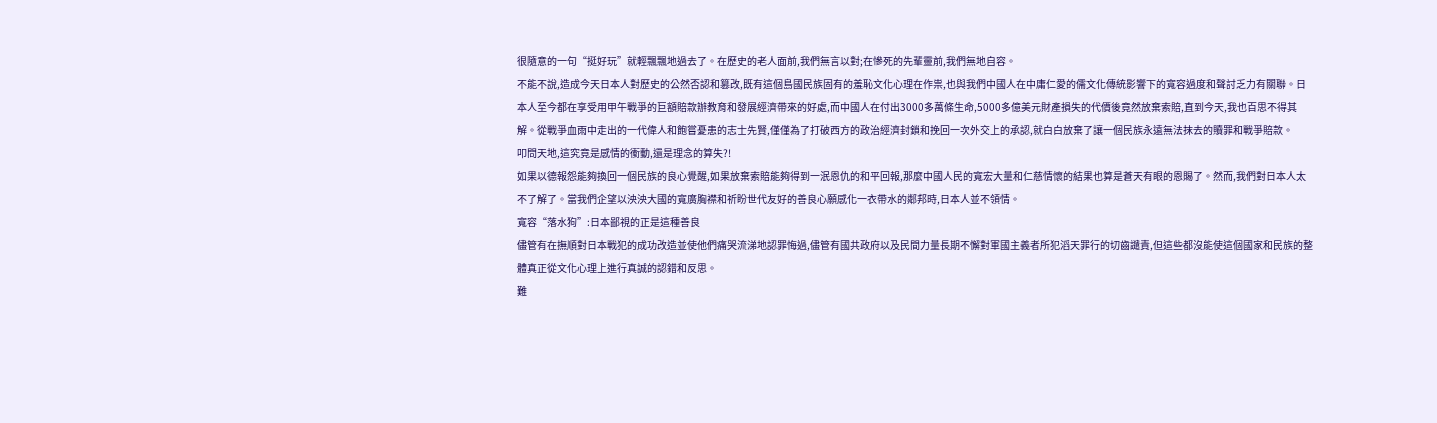很隨意的一句“挺好玩”就輕飄飄地過去了。在歷史的老人面前,我們無言以對;在慘死的先輩靈前,我們無地自容。
不能不說,造成今天日本人對歷史的公然否認和篡改,既有這個島國民族固有的羞恥文化心理在作祟,也與我們中國人在中庸仁愛的儒文化傳統影響下的寬容過度和聲討乏力有關聯。日本人至今都在享受用甲午戰爭的巨額賠款辦教育和發展經濟帶來的好處,而中國人在付出3000多萬條生命,5000多億美元財產損失的代價後竟然放棄索賠,直到今天,我也百思不得其解。從戰爭血雨中走出的一代偉人和飽嘗憂患的志士先賢,僅僅為了打破西方的政治經濟封鎖和挽回一次外交上的承認,就白白放棄了讓一個民族永遠無法抹去的贖罪和戰爭賠款。
叩問天地,這究竟是感情的衝動,還是理念的算失?!
如果以德報怨能夠換回一個民族的良心覺醒,如果放棄索賠能夠得到一泯恩仇的和平回報,那麼中國人民的寬宏大量和仁慈情懷的結果也算是蒼天有眼的恩賜了。然而,我們對日本人太不了解了。當我們企望以泱泱大國的寬廣胸襟和祈盼世代友好的善良心願感化一衣帶水的鄰邦時,日本人並不領情。
寬容“落水狗”:日本鄙視的正是這種善良
儘管有在撫順對日本戰犯的成功改造並使他們痛哭流涕地認罪悔過,儘管有國共政府以及民間力量長期不懈對軍國主義者所犯滔天罪行的切齒譴責,但這些都沒能使這個國家和民族的整體真正從文化心理上進行真誠的認錯和反思。
難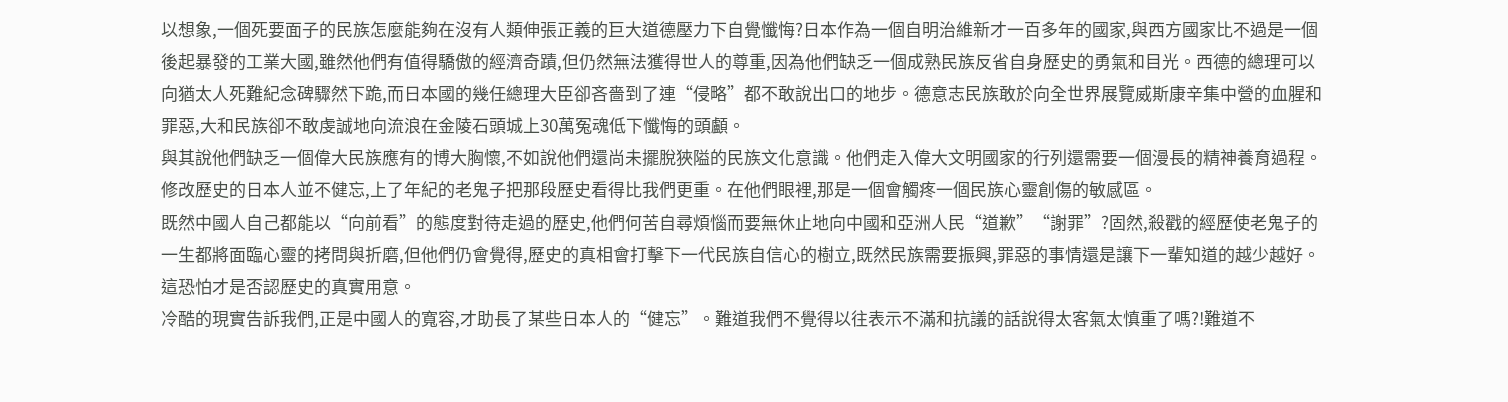以想象,一個死要面子的民族怎麼能夠在沒有人類伸張正義的巨大道德壓力下自覺懺悔?日本作為一個自明治維新才一百多年的國家,與西方國家比不過是一個後起暴發的工業大國,雖然他們有值得驕傲的經濟奇蹟,但仍然無法獲得世人的尊重,因為他們缺乏一個成熟民族反省自身歷史的勇氣和目光。西德的總理可以向猶太人死難紀念碑驟然下跪,而日本國的幾任總理大臣卻吝嗇到了連“侵略”都不敢說出口的地步。德意志民族敢於向全世界展覽威斯康辛集中營的血腥和罪惡,大和民族卻不敢虔誠地向流浪在金陵石頭城上30萬冤魂低下懺悔的頭顱。
與其說他們缺乏一個偉大民族應有的博大胸懷,不如說他們還尚未擺脫狹隘的民族文化意識。他們走入偉大文明國家的行列還需要一個漫長的精神養育過程。修改歷史的日本人並不健忘,上了年紀的老鬼子把那段歷史看得比我們更重。在他們眼裡,那是一個會觸疼一個民族心靈創傷的敏感區。
既然中國人自己都能以“向前看”的態度對待走過的歷史,他們何苦自尋煩惱而要無休止地向中國和亞洲人民“道歉”“謝罪”?固然,殺戳的經歷使老鬼子的一生都將面臨心靈的拷問與折磨,但他們仍會覺得,歷史的真相會打擊下一代民族自信心的樹立,既然民族需要振興,罪惡的事情還是讓下一輩知道的越少越好。這恐怕才是否認歷史的真實用意。
冷酷的現實告訴我們,正是中國人的寬容,才助長了某些日本人的“健忘”。難道我們不覺得以往表示不滿和抗議的話說得太客氣太慎重了嗎?!難道不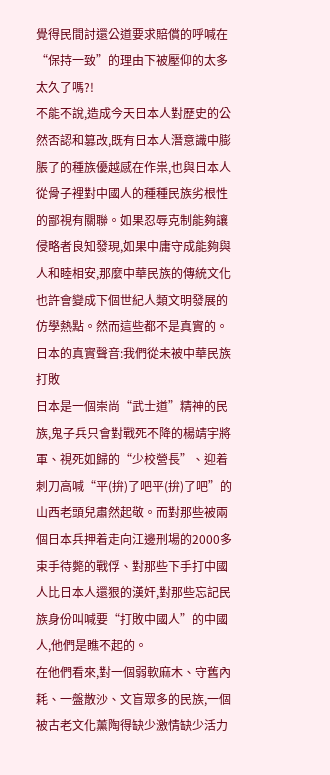覺得民間討還公道要求賠償的呼喊在“保持一致”的理由下被壓仰的太多太久了嗎?!
不能不說,造成今天日本人對歷史的公然否認和篡改,既有日本人潛意識中膨脹了的種族優越感在作祟,也與日本人從骨子裡對中國人的種種民族劣根性的鄙視有關聯。如果忍辱克制能夠讓侵略者良知發現,如果中庸守成能夠與人和睦相安,那麼中華民族的傳統文化也許會變成下個世紀人類文明發展的仿學熱點。然而這些都不是真實的。
日本的真實聲音:我們從未被中華民族打敗
日本是一個崇尚“武士道”精神的民族,鬼子兵只會對戰死不降的楊靖宇將軍、視死如歸的“少校營長”、迎着刺刀高喊“平(拚)了吧平(拚)了吧”的山西老頭兒肅然起敬。而對那些被兩個日本兵押着走向江邊刑場的2000多束手待斃的戰俘、對那些下手打中國人比日本人還狠的漢奸,對那些忘記民族身份叫喊要“打敗中國人”的中國人,他們是瞧不起的。
在他們看來,對一個弱軟麻木、守舊內耗、一盤散沙、文盲眾多的民族,一個被古老文化薰陶得缺少激情缺少活力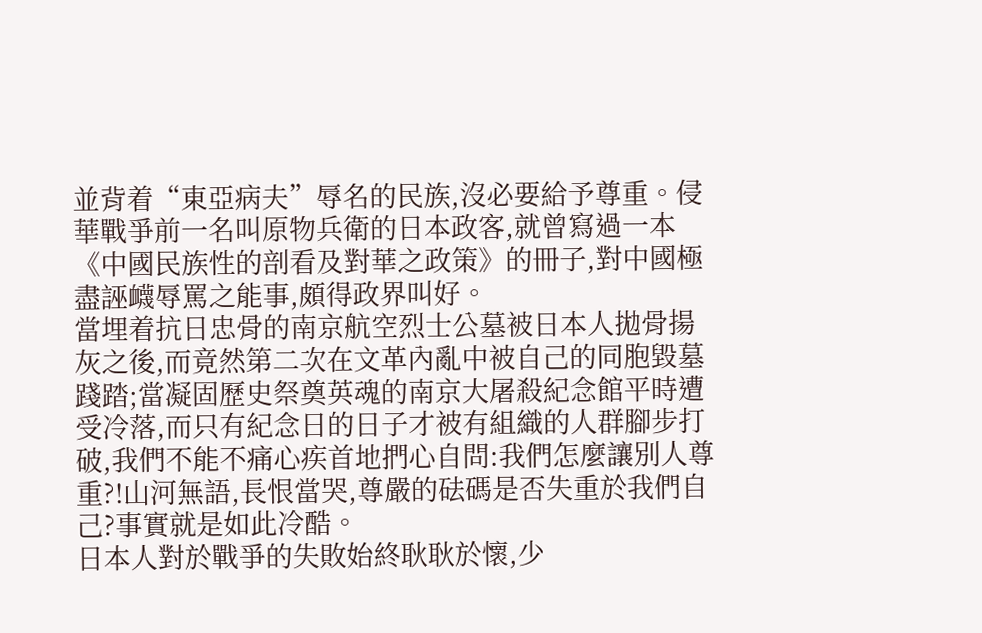並背着“東亞病夫”辱名的民族,沒必要給予尊重。侵華戰爭前一名叫原物兵衛的日本政客,就曾寫過一本《中國民族性的剖看及對華之政策》的冊子,對中國極盡誣衊辱罵之能事,頗得政界叫好。
當埋着抗日忠骨的南京航空烈士公墓被日本人拋骨揚灰之後,而竟然第二次在文革內亂中被自己的同胞毀墓踐踏;當凝固歷史祭奠英魂的南京大屠殺紀念館平時遭受冷落,而只有紀念日的日子才被有組織的人群腳步打破,我們不能不痛心疾首地捫心自問:我們怎麼讓別人尊重?!山河無語,長恨當哭,尊嚴的砝碼是否失重於我們自己?事實就是如此冷酷。
日本人對於戰爭的失敗始終耿耿於懷,少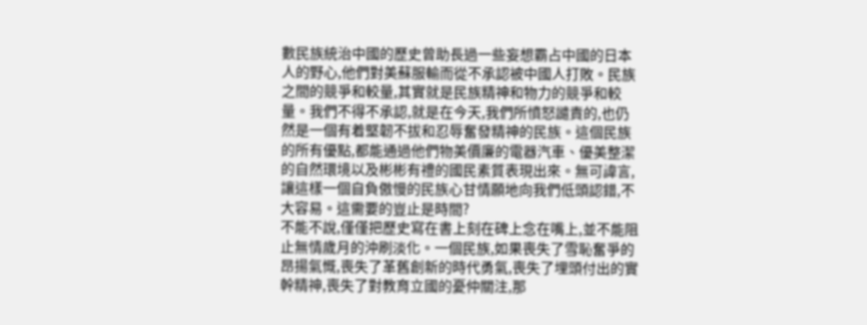數民族統治中國的歷史曾助長過一些妄想霸占中國的日本人的野心,他們對美蘇服輸而從不承認被中國人打敗。民族之間的競爭和較量,其實就是民族精神和物力的競爭和較量。我們不得不承認,就是在今天,我們所憤怒譴責的,也仍然是一個有着堅韌不拔和忍辱奮發精神的民族。這個民族的所有優點,都能通過他們物美價廉的電器汽車、優美整潔的自然環境以及彬彬有禮的國民素質表現出來。無可諱言,讓這樣一個自負傲慢的民族心甘情願地向我們低頭認錯,不大容易。這需要的豈止是時間?
不能不說,僅僅把歷史寫在書上刻在碑上念在嘴上,並不能阻止無情歲月的沖刷淡化。一個民族,如果喪失了雪恥奮爭的昂揚氣慨,喪失了革舊創新的時代勇氣,喪失了埋頭付出的實幹精神,喪失了對教育立國的憂仲關注,那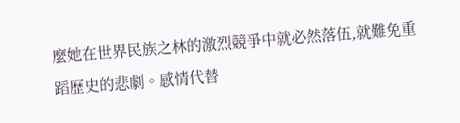麼她在世界民族之林的激烈競爭中就必然落伍,就難免重蹈歷史的悲劇。感情代替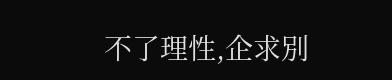不了理性,企求別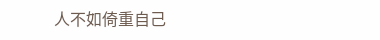人不如倚重自己